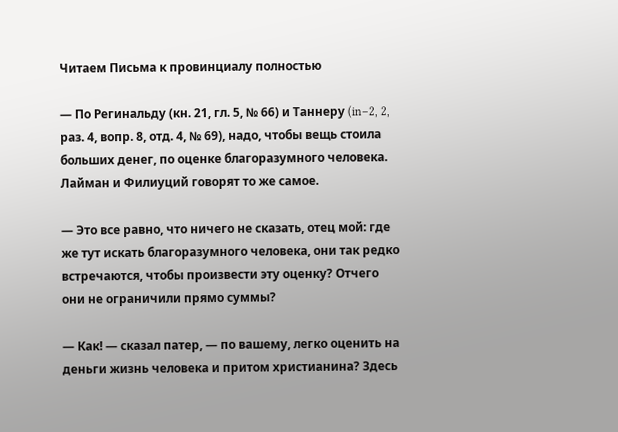Читаем Письма к провинциалу полностью

— По Регинальду (кн. 21, гл. 5, № 66) и Таннеру (in–2, 2, раз. 4, вопр. 8, отд. 4, № 69), надо, чтобы вещь стоила больших денег, по оценке благоразумного человека. Лайман и Филиуций говорят то же самое.

— Это все равно, что ничего не сказать, отец мой: где же тут искать благоразумного человека, они так редко встречаются, чтобы произвести эту оценку? Отчего они не ограничили прямо суммы?

— Как! — сказал патер, — по вашему, легко оценить на деньги жизнь человека и притом христианина? Здесь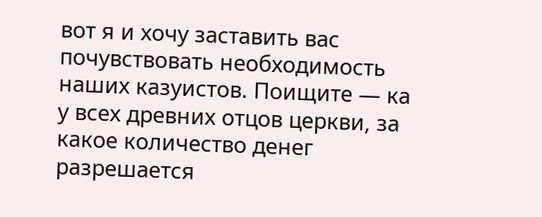вот я и хочу заставить вас почувствовать необходимость наших казуистов. Поищите — ка у всех древних отцов церкви, за какое количество денег разрешается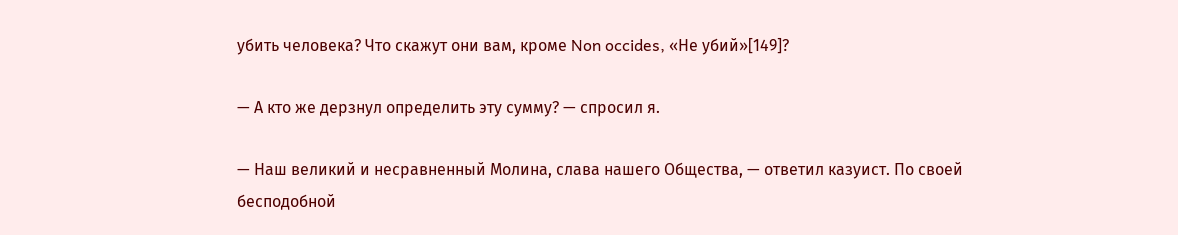убить человека? Что скажут они вам, кроме Non occides, «Не убий»[149]?

— А кто же дерзнул определить эту сумму? — спросил я.

— Наш великий и несравненный Молина, слава нашего Общества, — ответил казуист. По своей бесподобной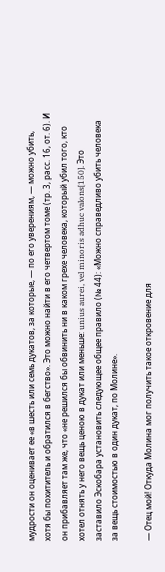мудрости он оценивает ее «в шесть или семь дукатов, за которые, — по его уверениям, — можно убить, хотя бы похититель и обратился в бегство». Это можно найти в его четвертом томе (тр. 3, расс. 16, от. 6). И он прибавляет там же, что «не решился бы обвинить ни в каком грехе человека, который убил того, кто хотел отнять у него вещь ценою в дукат или меньше: unius aurei, vel minoris adhuc valons[150]. Это заставило Эскобара установить следующее общее правило (№ 44): «Можно справедливо убить человека за вещь стоимостью в один дукат, по Молине».

— Отец мой! Откуда Молина мог получить такое откровение для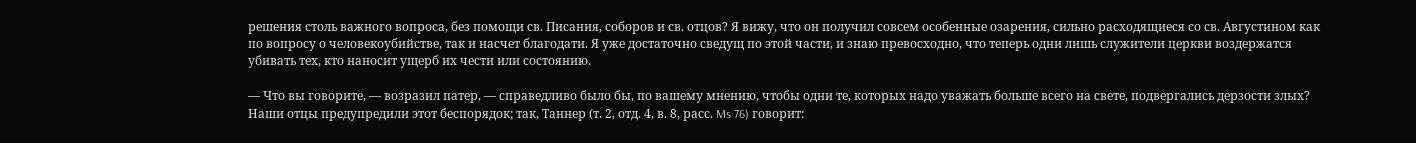решения столь важного вопроса, без помощи св. Писания, соборов и св. отцов? Я вижу, что он получил совсем особенные озарения, сильно расходящиеся со св. Августином как по вопросу о человекоубийстве, так и насчет благодати. Я уже достаточно сведущ по этой части, и знаю превосходно, что теперь одни лишь служители церкви воздержатся убивать тех, кто наносит ущерб их чести или состоянию.

— Что вы говорите, — возразил патер, — справедливо было бы, по вашему мнению, чтобы одни те, которых надо уважать больше всего на свете, подвергались дерзости злых? Наши отцы предупредили этот беспорядок; так, Таннер (т. 2, отд. 4, в. 8, расс. Ms 76) говорит: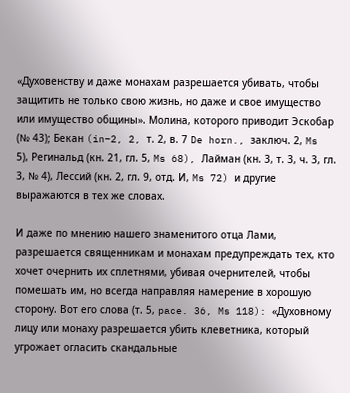«Духовенству и даже монахам разрешается убивать, чтобы защитить не только свою жизнь, но даже и свое имущество или имущество общины». Молина, которого приводит Эскобар (№ 43); Бекан (in–2, 2, т. 2, в. 7 De horn., заключ. 2, Ms 5), Регинальд (кн. 21, гл. 5, Ms 68), Лайман (кн. 3, т. 3, ч. 3, гл. 3, № 4), Лессий (кн. 2, гл. 9, отд. И, Ms 72) и другие выражаются в тех же словах.

И даже по мнению нашего знаменитого отца Лами, разрешается священникам и монахам предупреждать тех, кто хочет очернить их сплетнями, убивая очернителей, чтобы помешать им, но всегда направляя намерение в хорошую сторону. Вот его слова (т. 5, pace. 36, Ms 118): «Духовному лицу или монаху разрешается убить клеветника, который угрожает огласить скандальные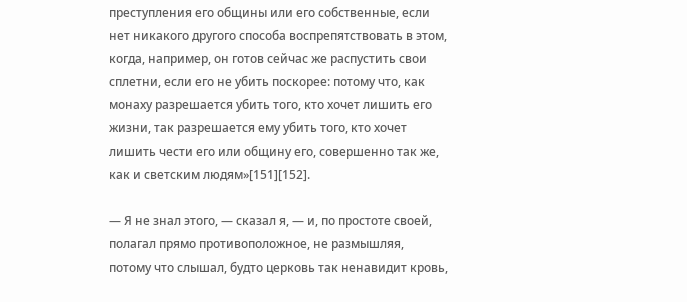преступления его общины или его собственные, если нет никакого другого способа воспрепятствовать в этом, когда, например, он готов сейчас же распустить свои сплетни, если его не убить поскорее: потому что, как монаху разрешается убить того, кто хочет лишить его жизни, так разрешается ему убить того, кто хочет лишить чести его или общину его, совершенно так же, как и светским людям»[151][152].

— Я не знал этого, — сказал я, — и, по простоте своей, полагал прямо противоположное, не размышляя, потому что слышал, будто церковь так ненавидит кровь,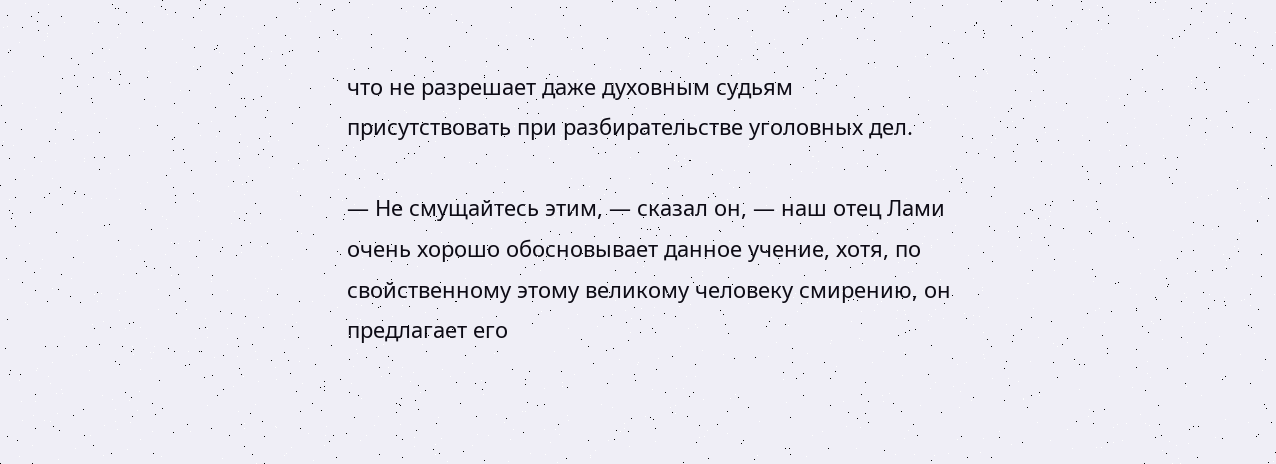что не разрешает даже духовным судьям присутствовать при разбирательстве уголовных дел.

— Не смущайтесь этим, — сказал он, — наш отец Лами очень хорошо обосновывает данное учение, хотя, по свойственному этому великому человеку смирению, он предлагает его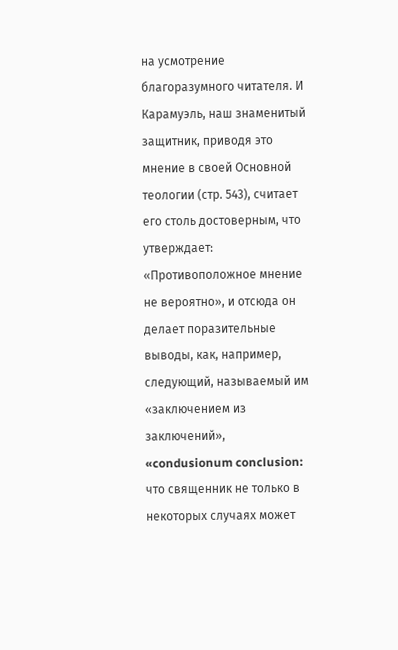на усмотрение благоразумного читателя. И Карамуэль, наш знаменитый защитник, приводя это мнение в своей Основной теологии (стр. 543), считает его столь достоверным, что утверждает: «Противоположное мнение не вероятно», и отсюда он делает поразительные выводы, как, например, следующий, называемый им «заключением из заключений», «condusionum conclusion: что священник не только в некоторых случаях может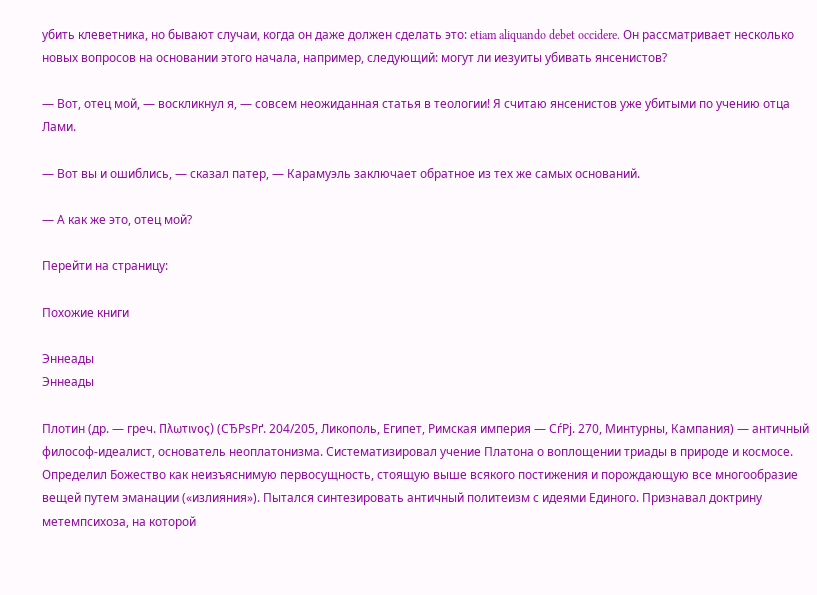убить клеветника, но бывают случаи, когда он даже должен сделать это: etiam aliquando debet occidere. Он рассматривает несколько новых вопросов на основании этого начала, например, следующий: могут ли иезуиты убивать янсенистов?

— Вот, отец мой, — воскликнул я, — совсем неожиданная статья в теологии! Я считаю янсенистов уже убитыми по учению отца Лами.

— Вот вы и ошиблись, — сказал патер, — Карамуэль заключает обратное из тех же самых оснований.

— А как же это, отец мой?

Перейти на страницу:

Похожие книги

Эннеады
Эннеады

Плотин (др. — греч. Πλωτινος) (СЂРѕРґ. 204/205, Ликополь, Египет, Римская империя — СѓРј. 270, Минтурны, Кампания) — античный философ-идеалист, основатель неоплатонизма. Систематизировал учение Платона о воплощении триады в природе и космосе. Определил Божество как неизъяснимую первосущность, стоящую выше всякого постижения и порождающую все многообразие вещей путем эманации («излияния»). Пытался синтезировать античный политеизм с идеями Единого. Признавал доктрину метемпсихоза, на которой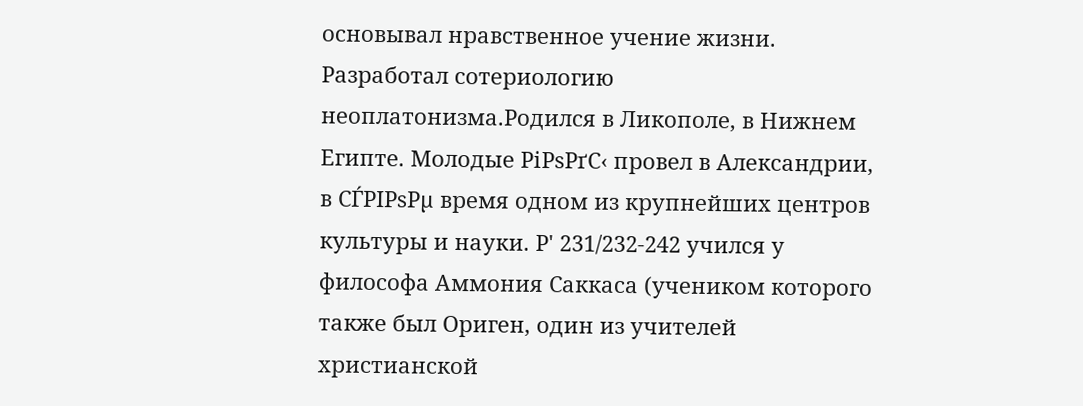основывал нравственное учение жизни. Разработал сотериологию неоплатонизма.Родился в Ликополе, в Нижнем Египте. Молодые РіРѕРґС‹ провел в Александрии, в СЃРІРѕРµ время одном из крупнейших центров культуры и науки. Р' 231/232-242 учился у философа Аммония Саккаса (учеником которого также был Ориген, один из учителей христианской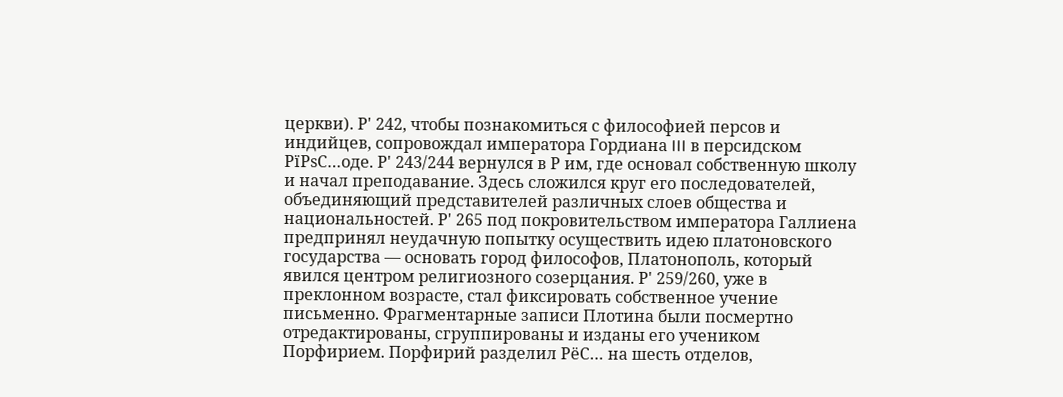церкви). Р' 242, чтобы познакомиться с философией персов и индийцев, сопровождал императора Гордиана III в персидском РїРѕС…оде. Р' 243/244 вернулся в Р им, где основал собственную школу и начал преподавание. Здесь сложился круг его последователей, объединяющий представителей различных слоев общества и национальностей. Р' 265 под покровительством императора Галлиена предпринял неудачную попытку осуществить идею платоновского государства — основать город философов, Платонополь, который явился центром религиозного созерцания. Р' 259/260, уже в преклонном возрасте, стал фиксировать собственное учение письменно. Фрагментарные записи Плотина были посмертно отредактированы, сгруппированы и изданы его учеником Порфирием. Порфирий разделил РёС… на шесть отделов,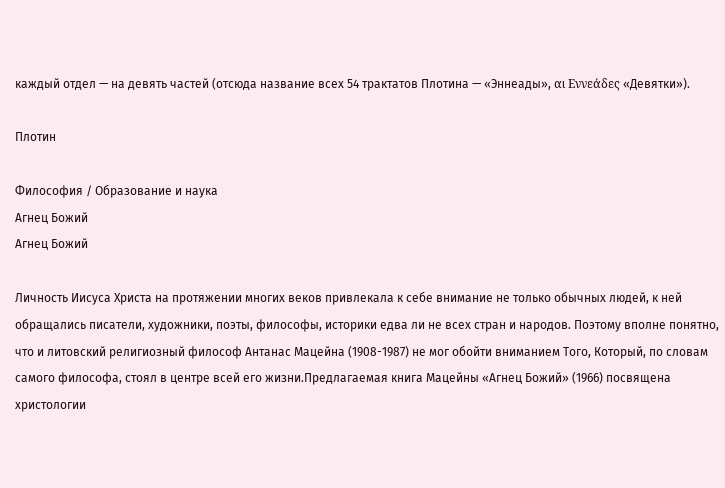каждый отдел — на девять частей (отсюда название всех 54 трактатов Плотина — «Эннеады», αι Εννεάδες «Девятки»).

Плотин

Философия / Образование и наука
Агнец Божий
Агнец Божий

Личность Иисуса Христа на протяжении многих веков привлекала к себе внимание не только обычных людей, к ней обращались писатели, художники, поэты, философы, историки едва ли не всех стран и народов. Поэтому вполне понятно, что и литовский религиозный философ Антанас Мацейна (1908-1987) не мог обойти вниманием Того, Который, по словам самого философа, стоял в центре всей его жизни.Предлагаемая книга Мацейны «Агнец Божий» (1966) посвящена христологии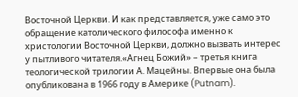Восточной Церкви. И как представляется, уже само это обращение католического философа именно к христологии Восточной Церкви, должно вызвать интерес у пытливого читателя.«Агнец Божий» – третья книга теологической трилогии А. Мацейны. Впервые она была опубликована в 1966 году в Америке (Putnam).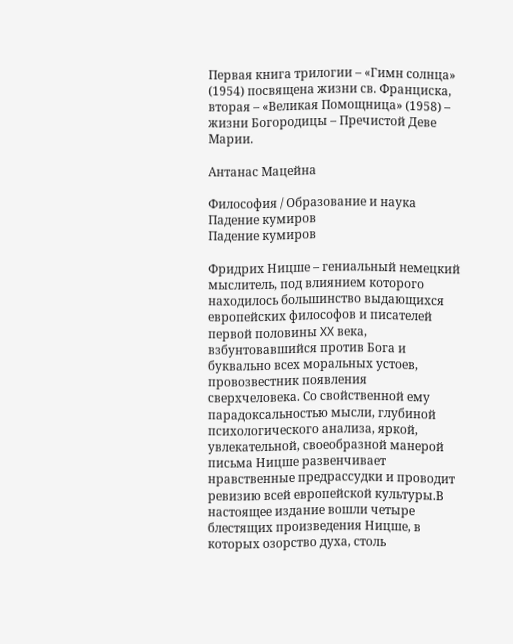Первая книга трилогии – «Гимн солнца» (1954) посвящена жизни св. Франциска, вторая – «Великая Помощница» (1958) – жизни Богородицы – Пречистой Деве Марии.

Антанас Мацейна

Философия / Образование и наука
Падение кумиров
Падение кумиров

Фридрих Ницше – гениальный немецкий мыслитель, под влиянием которого находилось большинство выдающихся европейских философов и писателей первой половины XX века, взбунтовавшийся против Бога и буквально всех моральных устоев, провозвестник появления сверхчеловека. Со свойственной ему парадоксальностью мысли, глубиной психологического анализа, яркой, увлекательной, своеобразной манерой письма Ницше развенчивает нравственные предрассудки и проводит ревизию всей европейской культуры.В настоящее издание вошли четыре блестящих произведения Ницше, в которых озорство духа, столь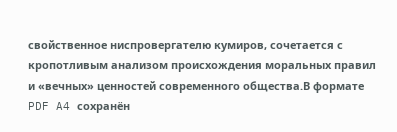свойственное ниспровергателю кумиров, сочетается с кропотливым анализом происхождения моральных правил и «вечных» ценностей современного общества.В формате PDF A4 сохранён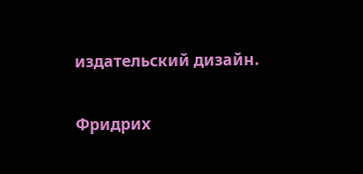издательский дизайн.

Фридрих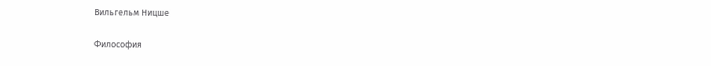Вильгельм Ницше

Философия